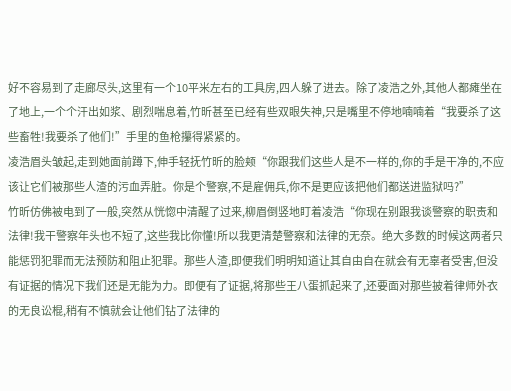好不容易到了走廊尽头,这里有一个10平米左右的工具房,四人躲了进去。除了凌浩之外,其他人都瘫坐在了地上,一个个汗出如浆、剧烈喘息着,竹昕甚至已经有些双眼失神,只是嘴里不停地喃喃着“我要杀了这些畜牲!我要杀了他们!”手里的鱼枪攥得紧紧的。
凌浩眉头皱起,走到她面前蹲下,伸手轻抚竹昕的脸颊“你跟我们这些人是不一样的,你的手是干净的,不应该让它们被那些人渣的污血弄脏。你是个警察,不是雇佣兵,你不是更应该把他们都送进监狱吗?”
竹昕仿佛被电到了一般,突然从恍惚中清醒了过来,柳眉倒竖地盯着凌浩“你现在别跟我谈警察的职责和法律!我干警察年头也不短了,这些我比你懂!所以我更清楚警察和法律的无奈。绝大多数的时候这两者只能惩罚犯罪而无法预防和阻止犯罪。那些人渣,即便我们明明知道让其自由自在就会有无辜者受害,但没有证据的情况下我们还是无能为力。即便有了证据,将那些王八蛋抓起来了,还要面对那些披着律师外衣的无良讼棍,稍有不慎就会让他们钻了法律的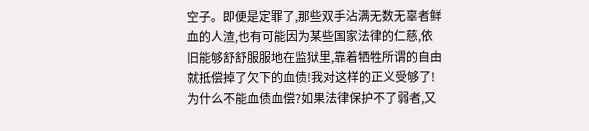空子。即便是定罪了,那些双手沾满无数无辜者鲜血的人渣,也有可能因为某些国家法律的仁慈,依旧能够舒舒服服地在监狱里,靠着牺牲所谓的自由就抵偿掉了欠下的血债!我对这样的正义受够了!为什么不能血债血偿?如果法律保护不了弱者,又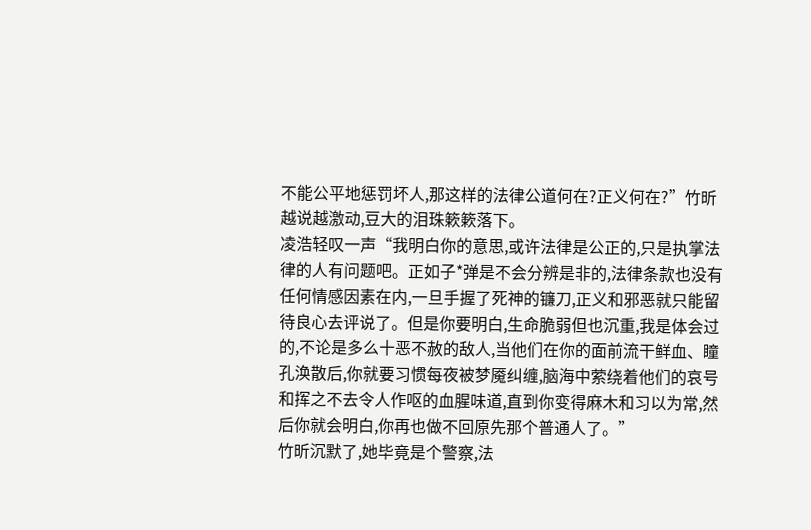不能公平地惩罚坏人,那这样的法律公道何在?正义何在?”竹昕越说越激动,豆大的泪珠簌簌落下。
凌浩轻叹一声“我明白你的意思,或许法律是公正的,只是执掌法律的人有问题吧。正如子*弹是不会分辨是非的,法律条款也没有任何情感因素在内,一旦手握了死神的镰刀,正义和邪恶就只能留待良心去评说了。但是你要明白,生命脆弱但也沉重,我是体会过的,不论是多么十恶不赦的敌人,当他们在你的面前流干鲜血、瞳孔涣散后,你就要习惯每夜被梦魇纠缠,脑海中萦绕着他们的哀号和挥之不去令人作呕的血腥味道,直到你变得麻木和习以为常,然后你就会明白,你再也做不回原先那个普通人了。”
竹昕沉默了,她毕竟是个警察,法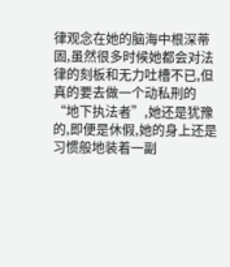律观念在她的脑海中根深蒂固,虽然很多时候她都会对法律的刻板和无力吐槽不已,但真的要去做一个动私刑的“地下执法者”,她还是犹豫的,即便是休假,她的身上还是习惯般地装着一副